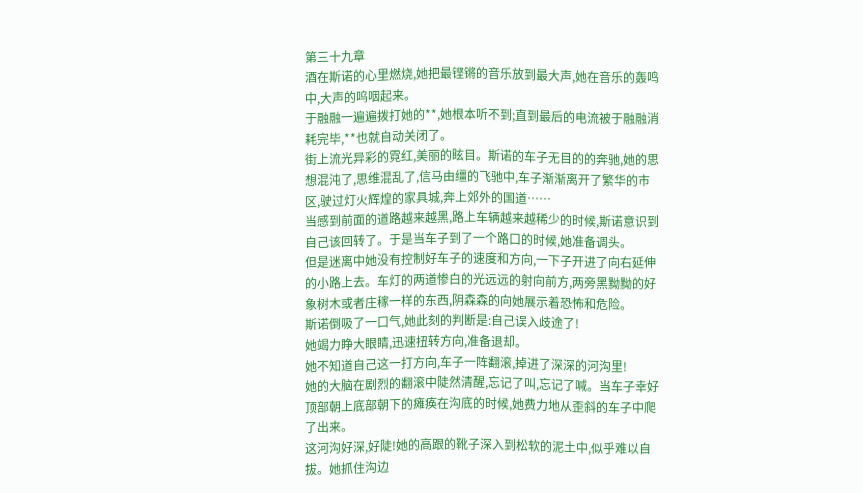第三十九章
酒在斯诺的心里燃烧,她把最铿锵的音乐放到最大声,她在音乐的轰鸣中,大声的呜咽起来。
于融融一遍遍拨打她的**,她根本听不到;直到最后的电流被于融融消耗完毕,**也就自动关闭了。
街上流光异彩的霓红,美丽的眩目。斯诺的车子无目的的奔驰,她的思想混沌了,思维混乱了,信马由缰的飞驰中,车子渐渐离开了繁华的市区,驶过灯火辉煌的家具城,奔上郊外的国道……
当感到前面的道路越来越黑,路上车辆越来越稀少的时候,斯诺意识到自己该回转了。于是当车子到了一个路口的时候,她准备调头。
但是迷离中她没有控制好车子的速度和方向,一下子开进了向右延伸的小路上去。车灯的两道惨白的光远远的射向前方,两旁黑黝黝的好象树木或者庄稼一样的东西,阴森森的向她展示着恐怖和危险。
斯诺倒吸了一口气,她此刻的判断是:自己误入歧途了!
她竭力睁大眼睛,迅速扭转方向,准备退却。
她不知道自己这一打方向,车子一阵翻滚,掉进了深深的河沟里!
她的大脑在剧烈的翻滚中陡然清醒,忘记了叫,忘记了喊。当车子幸好顶部朝上底部朝下的瘫痪在沟底的时候,她费力地从歪斜的车子中爬了出来。
这河沟好深,好陡!她的高跟的靴子深入到松软的泥土中,似乎难以自拔。她抓住沟边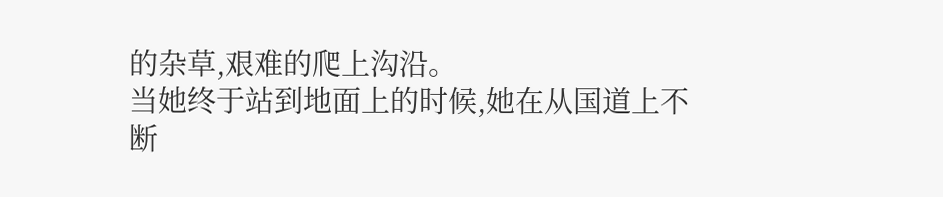的杂草,艰难的爬上沟沿。
当她终于站到地面上的时候,她在从国道上不断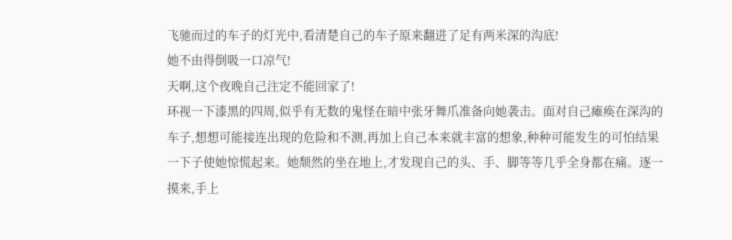飞驰而过的车子的灯光中,看清楚自己的车子原来翻进了足有两米深的沟底!
她不由得倒吸一口凉气!
天啊,这个夜晚自己注定不能回家了!
环视一下漆黑的四周,似乎有无数的鬼怪在暗中张牙舞爪准备向她袭击。面对自己瘫痪在深沟的车子,想想可能接连出现的危险和不测,再加上自己本来就丰富的想象,种种可能发生的可怕结果一下子使她惊慌起来。她颓然的坐在地上,才发现自己的头、手、脚等等几乎全身都在痛。逐一摸来,手上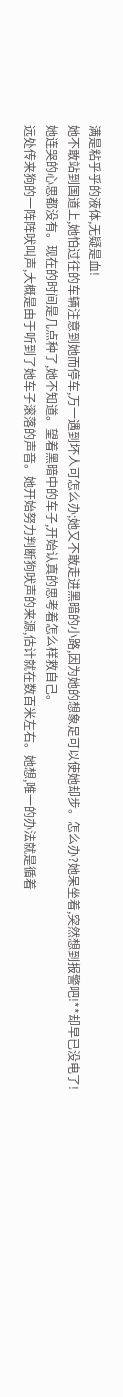满是粘乎乎的液体,无疑是血!
她不敢站到国道上,她怕过往的车辆注意到她而停车,万一遇到坏人可怎么办;她又不敢走进黑暗的小路,因为她的想象足可以使她却步。怎么办?她呆坐着,突然想到报警吧!**却早已没电了!
她连哭的心思都没有。现在的时间是几点种了,她不知道。望着黑暗中的车子,开始认真的思考着怎么样救自己。
远处传来狗的一阵阵吠叫声,大概是由于听到了她车子滚落的声音。她开始努力判断狗吠声的来源,估计就在数百米左右。她想,唯一的办法就是循着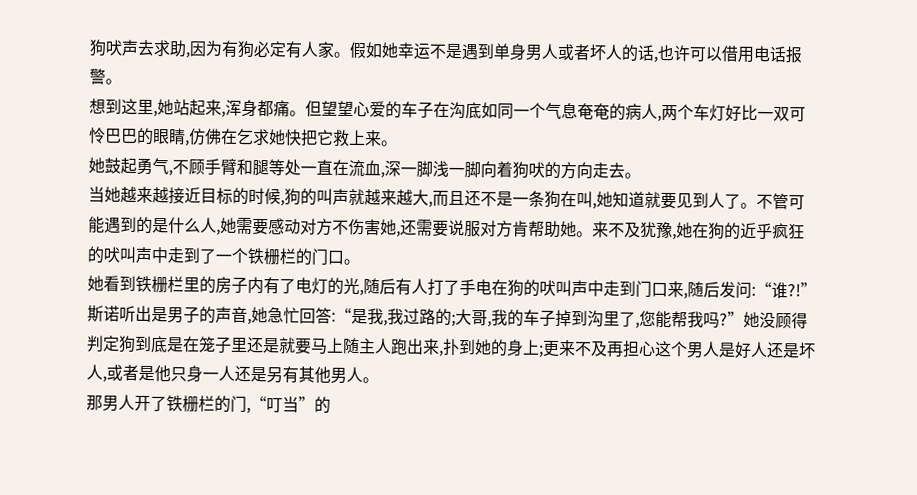狗吠声去求助,因为有狗必定有人家。假如她幸运不是遇到单身男人或者坏人的话,也许可以借用电话报警。
想到这里,她站起来,浑身都痛。但望望心爱的车子在沟底如同一个气息奄奄的病人,两个车灯好比一双可怜巴巴的眼睛,仿佛在乞求她快把它救上来。
她鼓起勇气,不顾手臂和腿等处一直在流血,深一脚浅一脚向着狗吠的方向走去。
当她越来越接近目标的时候,狗的叫声就越来越大,而且还不是一条狗在叫,她知道就要见到人了。不管可能遇到的是什么人,她需要感动对方不伤害她,还需要说服对方肯帮助她。来不及犹豫,她在狗的近乎疯狂的吠叫声中走到了一个铁栅栏的门口。
她看到铁栅栏里的房子内有了电灯的光,随后有人打了手电在狗的吠叫声中走到门口来,随后发问:“谁?!”
斯诺听出是男子的声音,她急忙回答:“是我,我过路的;大哥,我的车子掉到沟里了,您能帮我吗?”她没顾得判定狗到底是在笼子里还是就要马上随主人跑出来,扑到她的身上;更来不及再担心这个男人是好人还是坏人,或者是他只身一人还是另有其他男人。
那男人开了铁栅栏的门,“叮当”的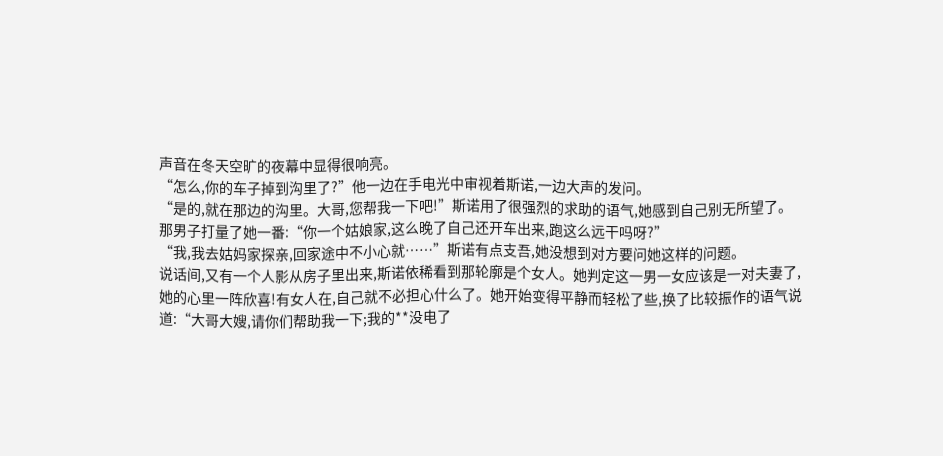声音在冬天空旷的夜幕中显得很响亮。
“怎么,你的车子掉到沟里了?”他一边在手电光中审视着斯诺,一边大声的发问。
“是的,就在那边的沟里。大哥,您帮我一下吧!”斯诺用了很强烈的求助的语气,她感到自己别无所望了。
那男子打量了她一番:“你一个姑娘家,这么晚了自己还开车出来,跑这么远干吗呀?”
“我,我去姑妈家探亲,回家途中不小心就……”斯诺有点支吾,她没想到对方要问她这样的问题。
说话间,又有一个人影从房子里出来,斯诺依稀看到那轮廓是个女人。她判定这一男一女应该是一对夫妻了,她的心里一阵欣喜!有女人在,自己就不必担心什么了。她开始变得平静而轻松了些,换了比较振作的语气说道:“大哥大嫂,请你们帮助我一下;我的**没电了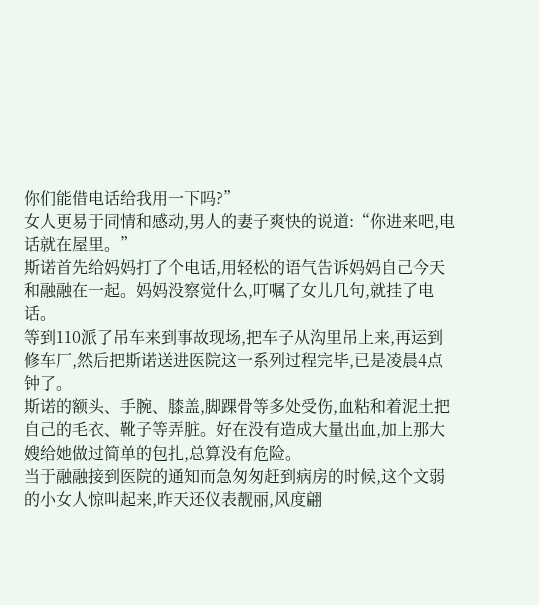你们能借电话给我用一下吗?”
女人更易于同情和感动,男人的妻子爽快的说道:“你进来吧,电话就在屋里。”
斯诺首先给妈妈打了个电话,用轻松的语气告诉妈妈自己今天和融融在一起。妈妈没察觉什么,叮嘱了女儿几句,就挂了电话。
等到110派了吊车来到事故现场,把车子从沟里吊上来,再运到修车厂,然后把斯诺送进医院这一系列过程完毕,已是凌晨4点钟了。
斯诺的额头、手腕、膝盖,脚踝骨等多处受伤,血粘和着泥土把自己的毛衣、靴子等弄脏。好在没有造成大量出血,加上那大嫂给她做过简单的包扎,总算没有危险。
当于融融接到医院的通知而急匆匆赶到病房的时候,这个文弱的小女人惊叫起来,昨天还仪表靓丽,风度翩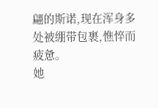翩的斯诺,现在浑身多处被绷带包裹,憔悴而疲惫。
她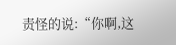责怪的说:“你啊,这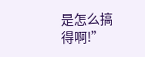是怎么搞得啊!”